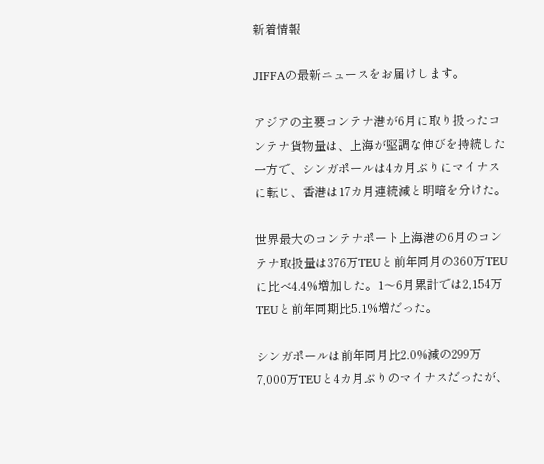新着情報

JIFFAの最新ニュースをお届けします。

アジアの主要コンテナ港が6月に取り扱ったコンテナ貨物量は、上海が堅調な伸びを持続した一方で、シンガポールは4カ月ぶりにマイナスに転じ、香港は17カ月連続減と明暗を分けた。

世界最大のコンテナポート上海港の6月のコンテナ取扱量は376万TEUと前年同月の360万TEUに比べ4.4%増加した。1〜6月累計では2,154万TEUと前年同期比5.1%増だった。

シンガポールは前年同月比2.0%減の299万7,000万TEUと4カ月ぶりのマイナスだったが、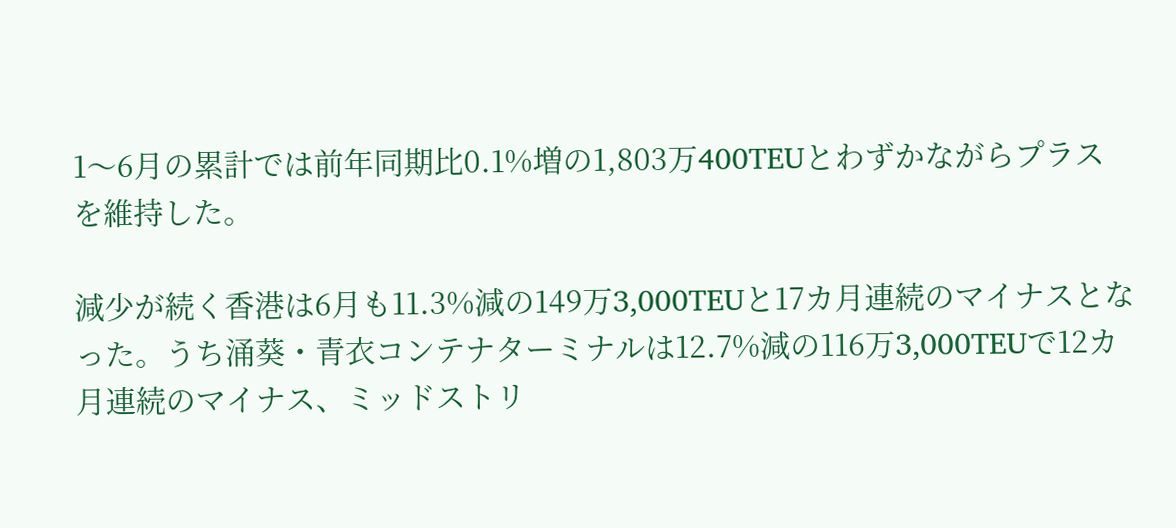1〜6月の累計では前年同期比0.1%増の1,803万400TEUとわずかながらプラスを維持した。

減少が続く香港は6月も11.3%減の149万3,000TEUと17カ月連続のマイナスとなった。うち涌葵・青衣コンテナターミナルは12.7%減の116万3,000TEUで12カ月連続のマイナス、ミッドストリ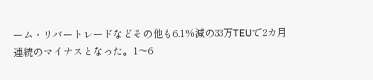ーム・リバートレードなどその他も6.1%減の33万TEUで2カ月連続のマイナスとなった。1〜6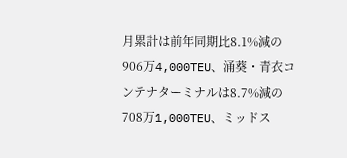月累計は前年同期比8.1%減の906万4,000TEU、涌葵・青衣コンテナターミナルは8.7%減の708万1,000TEU、ミッドス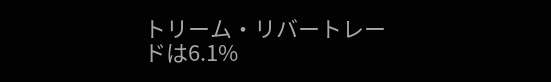トリーム・リバートレードは6.1%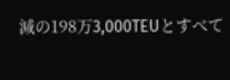減の198万3,000TEUとすべて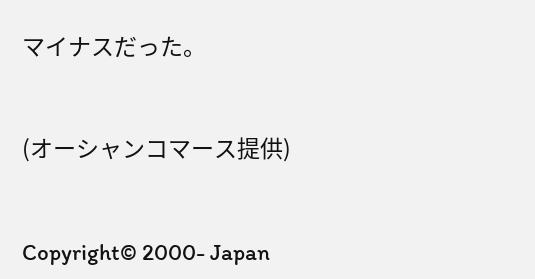マイナスだった。


(オーシャンコマース提供)


Copyright© 2000- Japan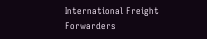International Freight Forwarders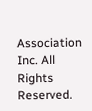Association Inc. All Rights Reserved.